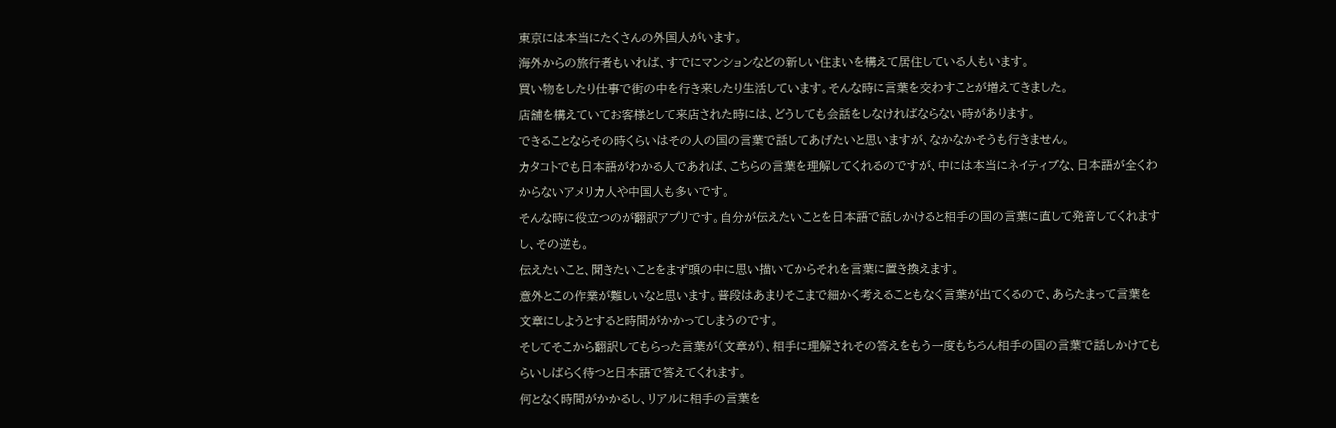東京には本当にたくさんの外国人がいます。
海外からの旅行者もいれば、すでにマンションなどの新しい住まいを構えて居住している人もいます。
買い物をしたり仕事で街の中を行き来したり生活しています。そんな時に言葉を交わすことが増えてきました。
店舗を構えていてお客様として来店された時には、どうしても会話をしなければならない時があります。
できることならその時くらいはその人の国の言葉で話してあげたいと思いますが、なかなかそうも行きません。
カタコトでも日本語がわかる人であれば、こちらの言葉を理解してくれるのですが、中には本当にネイティブな、日本語が全くわからないアメリカ人や中国人も多いです。
そんな時に役立つのが翻訳アプリです。自分が伝えたいことを日本語で話しかけると相手の国の言葉に直して発音してくれますし、その逆も。
伝えたいこと、聞きたいことをまず頭の中に思い描いてからそれを言葉に置き換えます。
意外とこの作業が難しいなと思います。普段はあまりそこまで細かく考えることもなく言葉が出てくるので、あらたまって言葉を文章にしようとすると時間がかかってしまうのです。
そしてそこから翻訳してもらった言葉が(文章が)、相手に理解されその答えをもう一度もちろん相手の国の言葉で話しかけてもらいしばらく待つと日本語で答えてくれます。
何となく時間がかかるし、リアルに相手の言葉を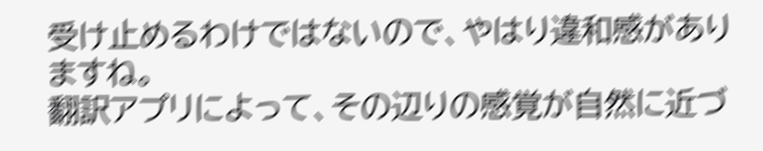受け止めるわけではないので、やはり違和感がありますね。
翻訳アプリによって、その辺りの感覚が自然に近づ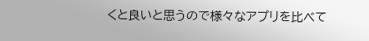くと良いと思うので様々なアプリを比べて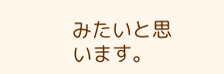みたいと思います。